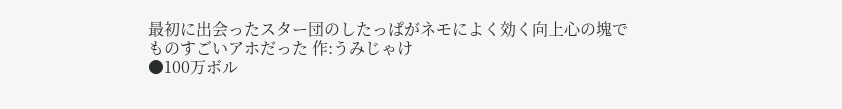最初に出会ったスター団のしたっぱがネモによく効く向上心の塊でものすごいアホだった 作:うみじゃけ
●100万ボル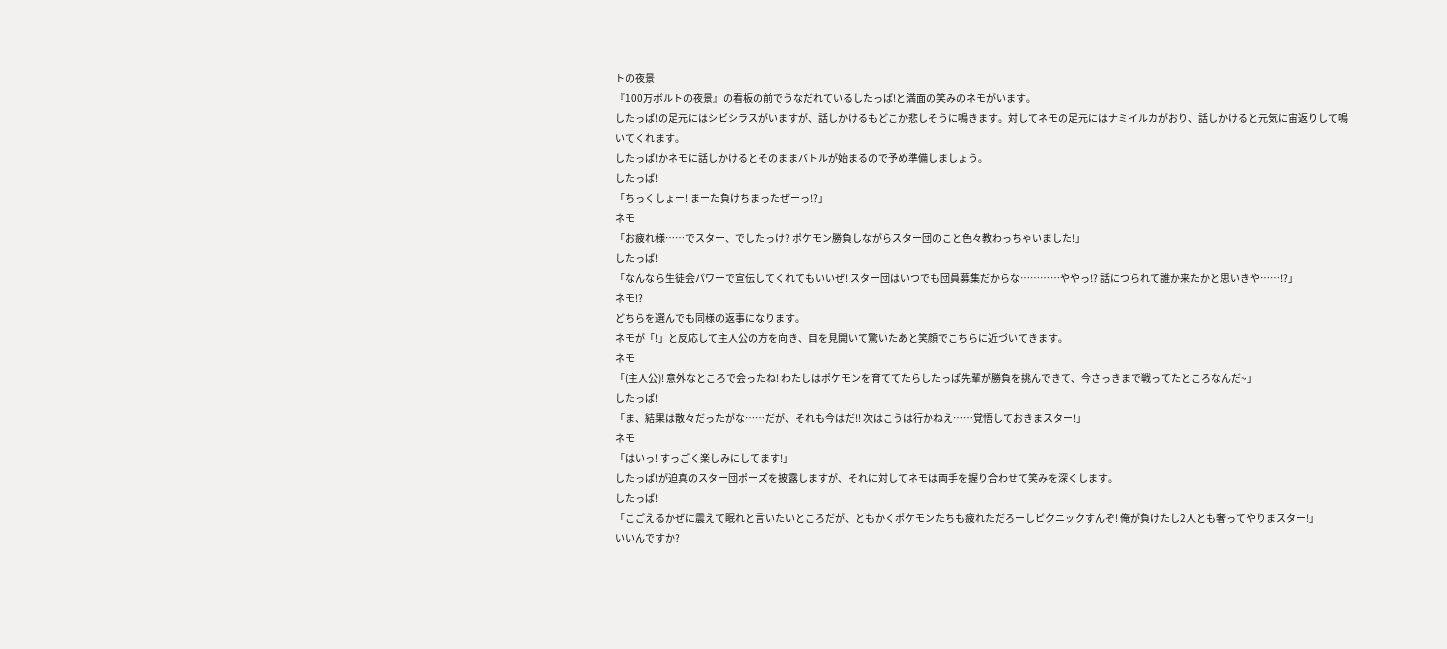トの夜景
『100万ボルトの夜景』の看板の前でうなだれているしたっぱ!と満面の笑みのネモがいます。
したっぱ!の足元にはシビシラスがいますが、話しかけるもどこか悲しそうに鳴きます。対してネモの足元にはナミイルカがおり、話しかけると元気に宙返りして鳴いてくれます。
したっぱ!かネモに話しかけるとそのままバトルが始まるので予め準備しましょう。
したっぱ!
「ちっくしょー! まーた負けちまったぜーっ!?」
ネモ
「お疲れ様……でスター、でしたっけ? ポケモン勝負しながらスター団のこと色々教わっちゃいました!」
したっぱ!
「なんなら生徒会パワーで宣伝してくれてもいいぜ! スター団はいつでも団員募集だからな…………ややっ!? 話につられて誰か来たかと思いきや……!?」
ネモ!?
どちらを選んでも同様の返事になります。
ネモが「!」と反応して主人公の方を向き、目を見開いて驚いたあと笑顔でこちらに近づいてきます。
ネモ
「(主人公)! 意外なところで会ったね! わたしはポケモンを育ててたらしたっぱ先輩が勝負を挑んできて、今さっきまで戦ってたところなんだ~」
したっぱ!
「ま、結果は散々だったがな……だが、それも今はだ!! 次はこうは行かねえ……覚悟しておきまスター!」
ネモ
「はいっ! すっごく楽しみにしてます!」
したっぱ!が迫真のスター団ポーズを披露しますが、それに対してネモは両手を握り合わせて笑みを深くします。
したっぱ!
「こごえるかぜに震えて眠れと言いたいところだが、ともかくポケモンたちも疲れただろーしピクニックすんぞ! 俺が負けたし2人とも奢ってやりまスター!」
いいんですか?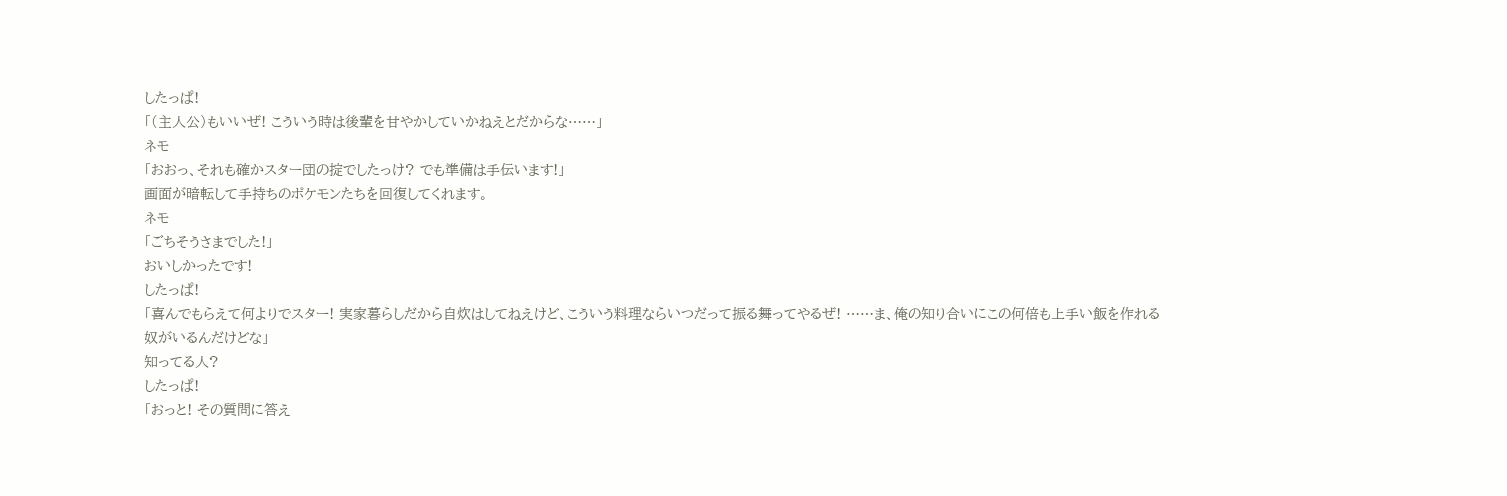したっぱ!
「(主人公)もいいぜ! こういう時は後輩を甘やかしていかねえとだからな……」
ネモ
「おおっ、それも確かスター団の掟でしたっけ? でも準備は手伝います!」
画面が暗転して手持ちのポケモンたちを回復してくれます。
ネモ
「ごちそうさまでした!」
おいしかったです!
したっぱ!
「喜んでもらえて何よりでスター! 実家暮らしだから自炊はしてねえけど、こういう料理ならいつだって振る舞ってやるぜ! ……ま、俺の知り合いにこの何倍も上手い飯を作れる奴がいるんだけどな」
知ってる人?
したっぱ!
「おっと! その質問に答え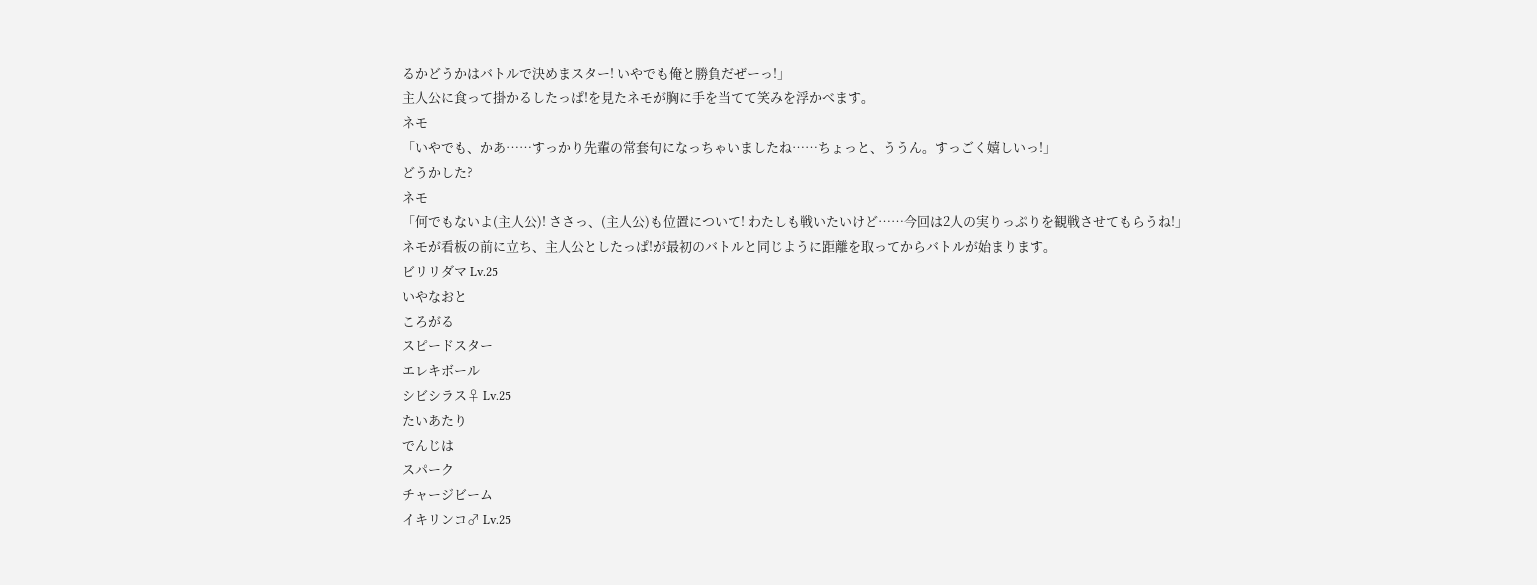るかどうかはバトルで決めまスター! いやでも俺と勝負だぜーっ!」
主人公に食って掛かるしたっぱ!を見たネモが胸に手を当てて笑みを浮かべます。
ネモ
「いやでも、かあ……すっかり先輩の常套句になっちゃいましたね……ちょっと、ううん。すっごく嬉しいっ!」
どうかした?
ネモ
「何でもないよ(主人公)! ささっ、(主人公)も位置について! わたしも戦いたいけど……今回は2人の実りっぷりを観戦させてもらうね!」
ネモが看板の前に立ち、主人公としたっぱ!が最初のバトルと同じように距離を取ってからバトルが始まります。
ビリリダマ Lv.25
いやなおと
ころがる
スピードスター
エレキボール
シビシラス♀ Lv.25
たいあたり
でんじは
スパーク
チャージビーム
イキリンコ♂ Lv.25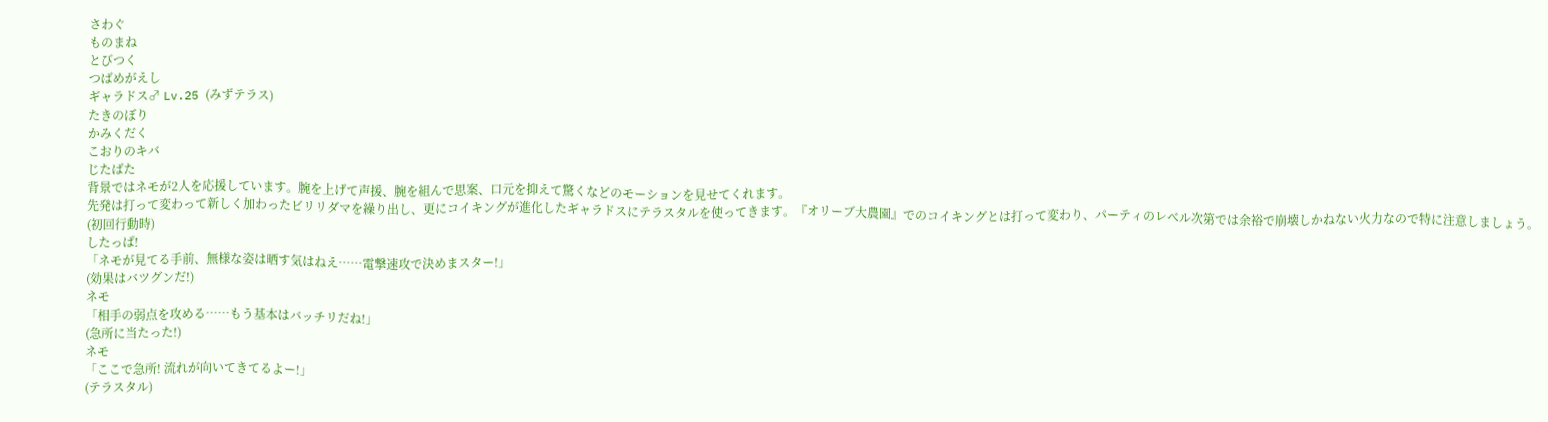さわぐ
ものまね
とびつく
つばめがえし
ギャラドス♂ Lv.25 (みずテラス)
たきのぼり
かみくだく
こおりのキバ
じたばた
背景ではネモが2人を応援しています。腕を上げて声援、腕を組んで思案、口元を抑えて驚くなどのモーションを見せてくれます。
先発は打って変わって新しく加わったビリリダマを繰り出し、更にコイキングが進化したギャラドスにテラスタルを使ってきます。『オリーブ大農園』でのコイキングとは打って変わり、パーティのレベル次第では余裕で崩壊しかねない火力なので特に注意しましょう。
(初回行動時)
したっぱ!
「ネモが見てる手前、無様な姿は晒す気はねえ……電撃速攻で決めまスター!」
(効果はバツグンだ!)
ネモ
「相手の弱点を攻める……もう基本はバッチリだね!」
(急所に当たった!)
ネモ
「ここで急所! 流れが向いてきてるよー!」
(テラスタル)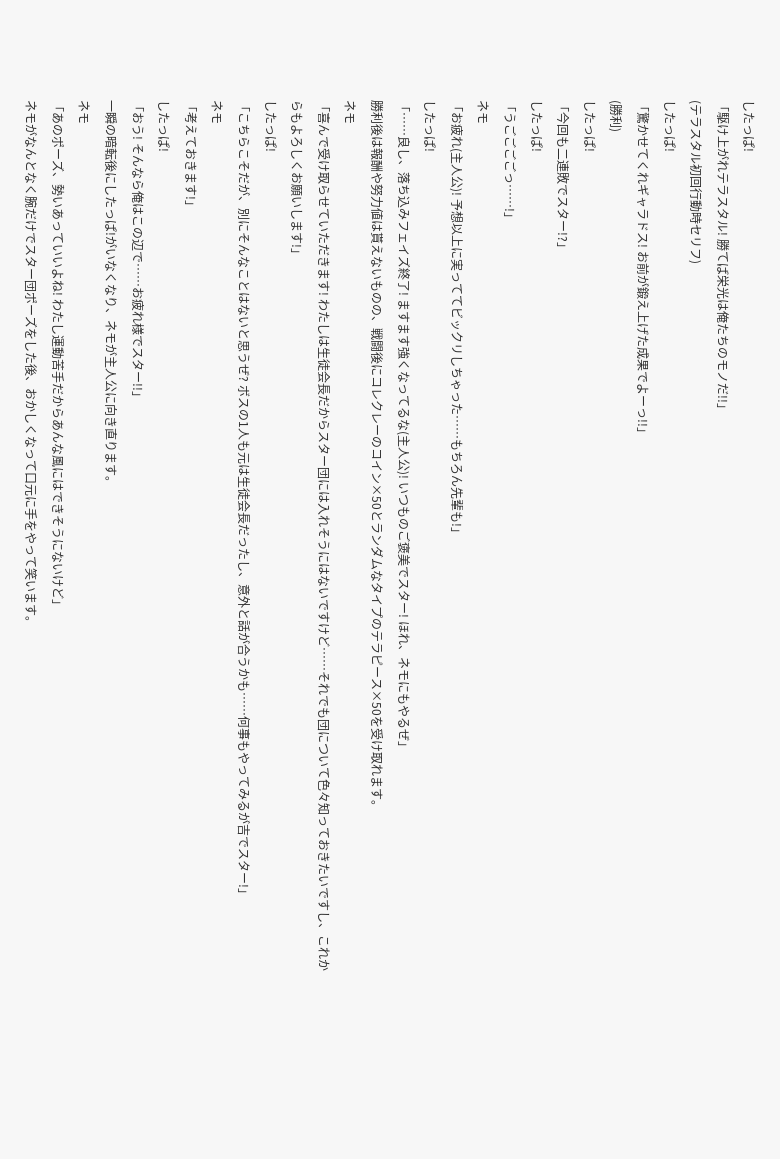したっぱ!
「駆け上がれテラスタル! 勝てば栄光は俺たちのモノだ!!」
(テラスタル初回行動時セリフ)
したっぱ!
「驚かせてくれギャラドス! お前が鍛え上げた成果でよーっ!!」
(勝利)
したっぱ!
「今回も二連敗でスター!?」
したっぱ!
「うごごごごっ……!」
ネモ
「お疲れ(主人公)! 予想以上に実っててビックリしちゃった……もちろん先輩も!」
したっぱ!
「……良し、落ち込みフェイズ終了! ますます強くなってるな(主人公)! いつものご褒美でスター! ほれ、ネモにもやるぜ」
勝利後は報酬や努力値は貰えないものの、戦闘後にコレクレーのコイン×50とランダムなタイプのテラピース×50を受け取れます。
ネモ
「喜んで受け取らせていただきます! わたしは生徒会長だからスター団には入れそうにはないですけど……それでも団について色々知っておきたいですし、これからもよろしくお願いします!」
したっぱ!
「こちらこそだが、別にそんなことはないと思うぜ? ボスの1人も元は生徒会長だったし、意外と話が合うかも……何事もやってみるが吉でスター!」
ネモ
「考えておきます!」
したっぱ!
「おう! そんなら俺はこの辺で……お疲れ様でスター!!」
一瞬の暗転後にしたっぱ!がいなくなり、ネモが主人公に向き直ります。
ネモ
「あのポーズ、勢いあっていいよね! わたし運動苦手だからあんな風にはできそうにないけど」
ネモがなんとなく腕だけでスター団ポーズをした後、おかしくなって口元に手をやって笑います。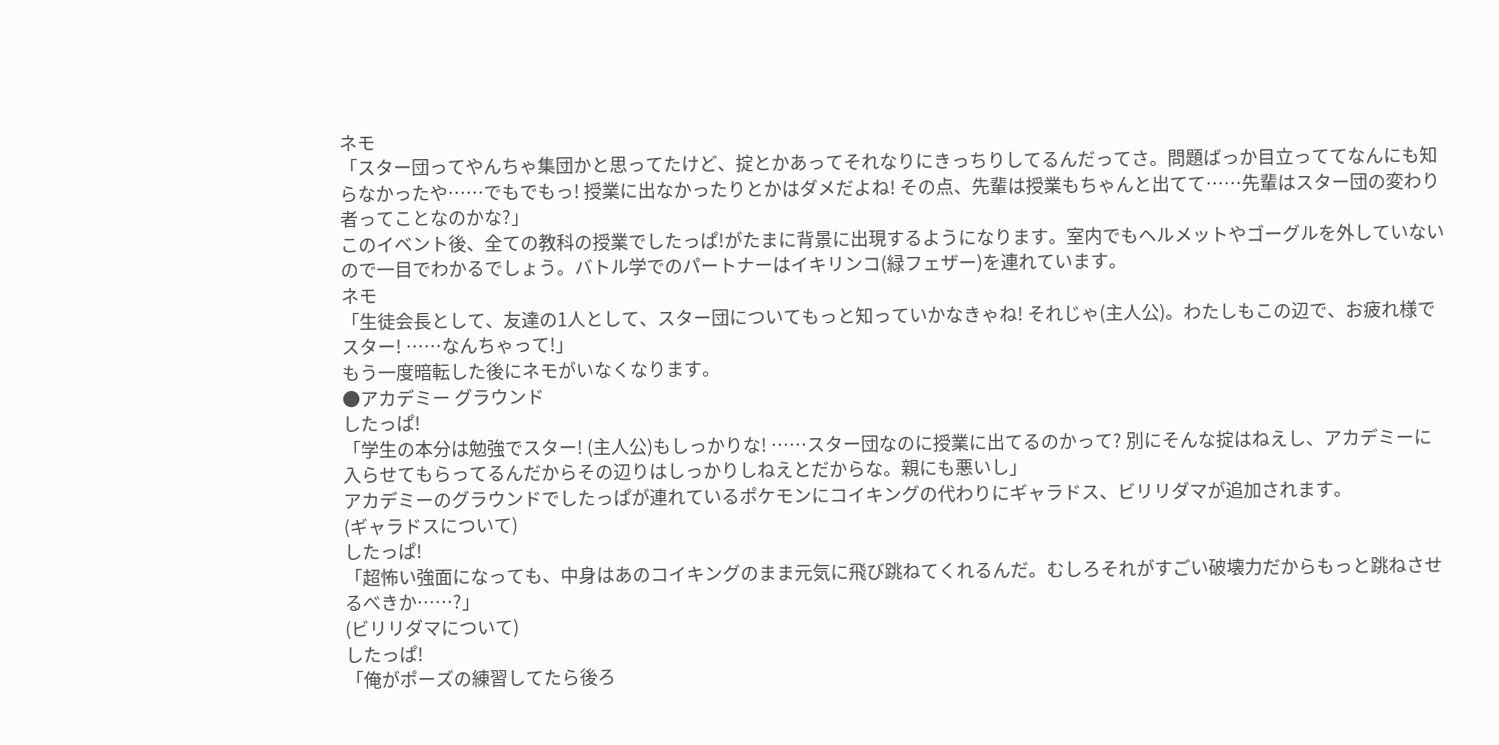ネモ
「スター団ってやんちゃ集団かと思ってたけど、掟とかあってそれなりにきっちりしてるんだってさ。問題ばっか目立っててなんにも知らなかったや……でもでもっ! 授業に出なかったりとかはダメだよね! その点、先輩は授業もちゃんと出てて……先輩はスター団の変わり者ってことなのかな?」
このイベント後、全ての教科の授業でしたっぱ!がたまに背景に出現するようになります。室内でもヘルメットやゴーグルを外していないので一目でわかるでしょう。バトル学でのパートナーはイキリンコ(緑フェザー)を連れています。
ネモ
「生徒会長として、友達の1人として、スター団についてもっと知っていかなきゃね! それじゃ(主人公)。わたしもこの辺で、お疲れ様でスター! ……なんちゃって!」
もう一度暗転した後にネモがいなくなります。
●アカデミー グラウンド
したっぱ!
「学生の本分は勉強でスター! (主人公)もしっかりな! ……スター団なのに授業に出てるのかって? 別にそんな掟はねえし、アカデミーに入らせてもらってるんだからその辺りはしっかりしねえとだからな。親にも悪いし」
アカデミーのグラウンドでしたっぱが連れているポケモンにコイキングの代わりにギャラドス、ビリリダマが追加されます。
(ギャラドスについて)
したっぱ!
「超怖い強面になっても、中身はあのコイキングのまま元気に飛び跳ねてくれるんだ。むしろそれがすごい破壊力だからもっと跳ねさせるべきか……?」
(ビリリダマについて)
したっぱ!
「俺がポーズの練習してたら後ろ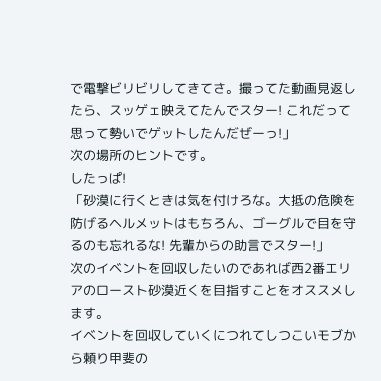で電撃ビリビリしてきてさ。撮ってた動画見返したら、スッゲェ映えてたんでスター! これだって思って勢いでゲットしたんだぜーっ!」
次の場所のヒントです。
したっぱ!
「砂漠に行くときは気を付けろな。大抵の危険を防げるヘルメットはもちろん、ゴーグルで目を守るのも忘れるな! 先輩からの助言でスター!」
次のイベントを回収したいのであれば西2番エリアのロースト砂漠近くを目指すことをオススメします。
イベントを回収していくにつれてしつこいモブから頼り甲斐の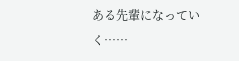ある先輩になっていく……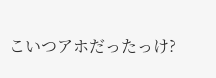こいつアホだったっけ?